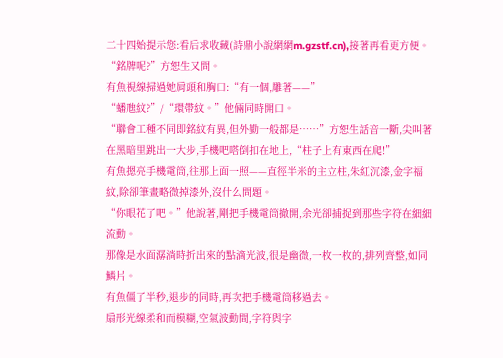二十四始提示您:看后求收藏(詩鼎小說網網m.gzstf.cn),接著再看更方便。
“銘牌呢?”方恕生又問。
有魚視線掃過她肩頭和胸口:“有一個,雕著——”
“蟠虺紋?”/“環帶紋。”他倆同時開口。
“聯會工種不同即銘紋有異,但外勤一般都是……”方恕生話音一斷,尖叫著在黑暗里跳出一大步,手機吧嗒倒扣在地上,“柱子上有東西在爬!”
有魚摁亮手機電筒,往那上面一照——直徑半米的主立柱,朱紅沉漆,金字福紋,除卻筆畫略微掉漆外,沒什么問題。
“你眼花了吧。”他說著,剛把手機電筒撤開,余光卻捕捉到那些字符在細細流動。
那像是水面潺淌時折出來的點滴光波,很是幽微,一枚一枚的,排列齊整,如同鱗片。
有魚僵了半秒,退步的同時,再次把手機電筒移過去。
扇形光線柔和而模糊,空氣波動間,字符與字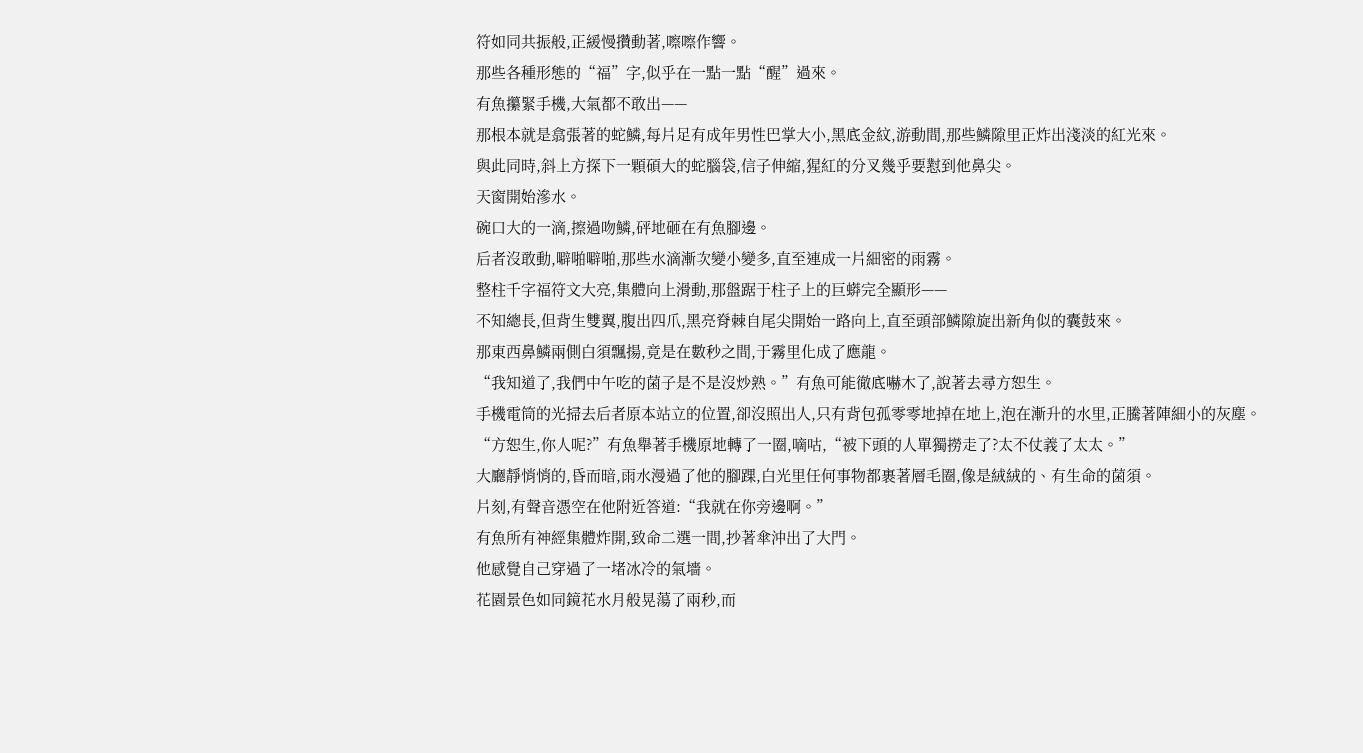符如同共振般,正緩慢攢動著,嚓嚓作響。
那些各種形態的“福”字,似乎在一點一點“醒”過來。
有魚攥緊手機,大氣都不敢出——
那根本就是翕張著的蛇鱗,每片足有成年男性巴掌大小,黑底金紋,游動間,那些鱗隙里正炸出淺淡的紅光來。
與此同時,斜上方探下一顆碩大的蛇腦袋,信子伸縮,猩紅的分叉幾乎要懟到他鼻尖。
天窗開始滲水。
碗口大的一滴,擦過吻鱗,砰地砸在有魚腳邊。
后者沒敢動,噼啪噼啪,那些水滴漸次變小變多,直至連成一片細密的雨霧。
整柱千字福符文大亮,集體向上滑動,那盤踞于柱子上的巨蟒完全顯形——
不知總長,但背生雙翼,腹出四爪,黑亮脊棘自尾尖開始一路向上,直至頭部鱗隙旋出新角似的囊鼓來。
那東西鼻鱗兩側白須飄揚,竟是在數秒之間,于霧里化成了應龍。
“我知道了,我們中午吃的菌子是不是沒炒熟。”有魚可能徹底嚇木了,說著去尋方恕生。
手機電筒的光掃去后者原本站立的位置,卻沒照出人,只有背包孤零零地掉在地上,泡在漸升的水里,正騰著陣細小的灰塵。
“方恕生,你人呢?”有魚舉著手機原地轉了一圈,嘀咕,“被下頭的人單獨撈走了?太不仗義了太太。”
大廳靜悄悄的,昏而暗,雨水漫過了他的腳踝,白光里任何事物都裹著層毛圈,像是絨絨的、有生命的菌須。
片刻,有聲音憑空在他附近答道:“我就在你旁邊啊。”
有魚所有神經集體炸開,致命二選一間,抄著傘沖出了大門。
他感覺自己穿過了一堵冰冷的氣墻。
花園景色如同鏡花水月般晃蕩了兩秒,而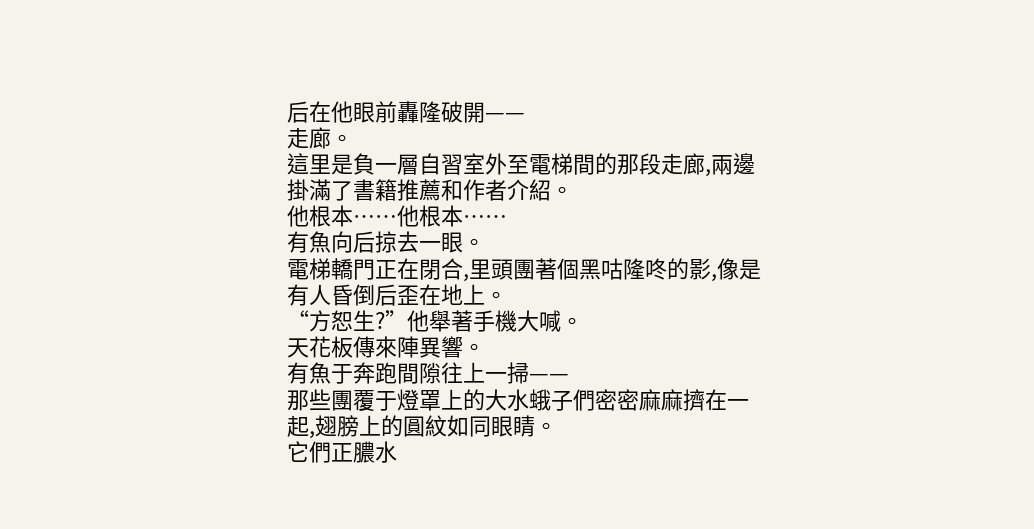后在他眼前轟隆破開——
走廊。
這里是負一層自習室外至電梯間的那段走廊,兩邊掛滿了書籍推薦和作者介紹。
他根本……他根本……
有魚向后掠去一眼。
電梯轎門正在閉合,里頭團著個黑咕隆咚的影,像是有人昏倒后歪在地上。
“方恕生?”他舉著手機大喊。
天花板傳來陣異響。
有魚于奔跑間隙往上一掃——
那些團覆于燈罩上的大水蛾子們密密麻麻擠在一起,翅膀上的圓紋如同眼睛。
它們正膿水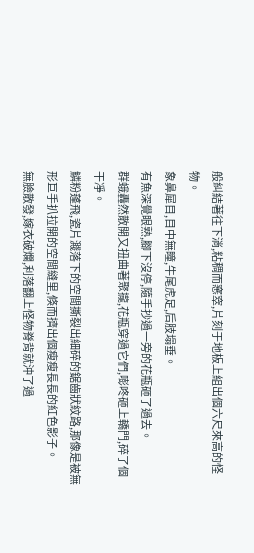般糾結著往下淌,粘稠而窸窣,片刻于地板上組出個六尺來高的怪物。
象鼻犀目,目中無瞳,牛尾虎足,后肢塌垂。
有魚深覺眼熟,腳下沒停,隨手抄過一旁的花瓶砸了過去。
群蛾轟然散開又扭曲著聚攏,花瓶穿過它們,嘭咚砸上轎門,碎了個干凈。
鱗粉蓬飛,瓷片濺落下的空間撕裂出細碎的鋸齒狀紋路,那像是被無形巨手扒拉開的空間縫里,倏而擠出個瘦瘦長長的紅色影子。
無臉散發,嫁衣破爛,利落翻上怪物脊背就沖了過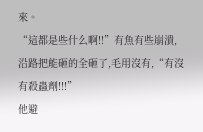來。
“這都是些什么啊!!”有魚有些崩潰,沿路把能砸的全砸了,毛用沒有,“有沒有殺蟲劑!!!”
他避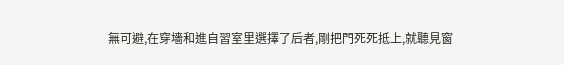無可避,在穿墻和進自習室里選擇了后者,剛把門死死抵上,就聽見窗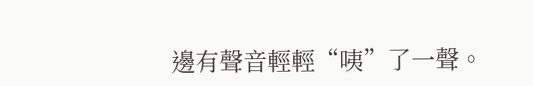邊有聲音輕輕“咦”了一聲。